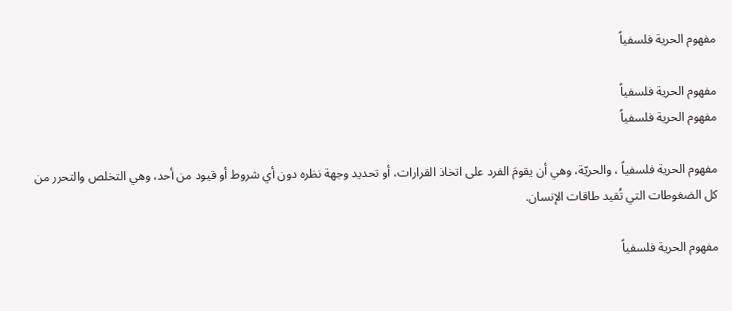مفهوم الحرية فلسفياً

مفهوم الحرية فلسفياً
مفهوم الحرية فلسفياً

مفهوم الحرية فلسفياً ، والحريّة، وهي أن يقومَ الفرد على اتخاذ القرارات، أو تحديد وجهة نظره دون أي شروط أو قيود من أحد، وهي التخلص والتحرر من كل الضغوطات التي تُقيد طاقات الإنسان.

مفهوم الحرية فلسفياً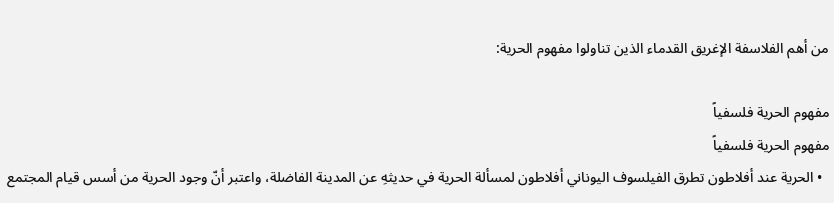من أهم الفلاسفة الإغريق القدماء الذين تناولوا مفهوم الحرية:

مفهوم الحرية فلسفياً
مفهوم الحرية فلسفياً
  • الحرية عند أفلاطون تطرق الفيلسوف اليوناني أفلاطون لمسألة الحرية في حديثهِ عن المدينة الفاضلة، واعتبر أنّ وجود الحرية من أسس قيام المجتمع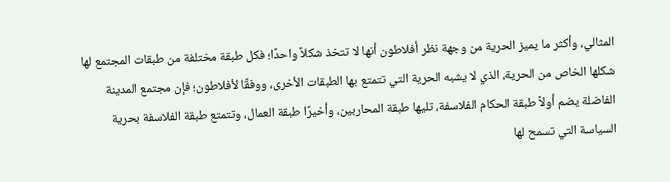المثالي، وأكثر ما يميز الحرية من وجهة نظر أفلاطون أنها لا تتخذ شكلاً واحدًا؛ فكل طبقة مختلفة من طبقات المجتمع لها شكلها الخاص من الحرية، الذي لا يشبه الحرية التي تتمتع بها الطبقات الأخرى، ووفقًا لأفلاطون؛ فإن مجتمع المدينة الفاضلة يضم أولاً طبقة الحكام الفلاسفة، تليها طبقة المحاربين، وأخيرًا طبقة العمال، وتتمتع طبقة الفلاسفة بحرية السياسة التي تسمح لها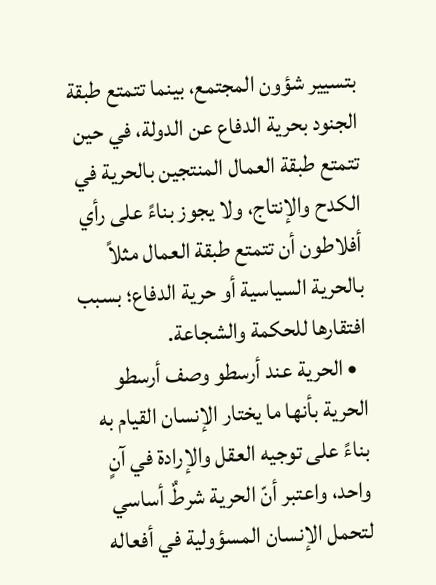بتسيير شؤون المجتمع، بينما تتمتع طبقة الجنود بحرية الدفاع عن الدولة، في حين تتمتع طبقة العمال المنتجين بالحرية في الكدح والإنتاج، ولا يجوز بناءً على رأي أفلاطون أن تتمتع طبقة العمال مثلاً بالحرية السياسية أو حرية الدفاع؛ بسبب افتقارها للحكمة والشجاعة.
  • الحرية عند أرسطو وصف أرسطو الحرية بأنها ما يختار الإنسان القيام به بناءً على توجيه العقل والإرادة في آنٍ واحد، واعتبر أنّ الحرية شرطٌ أساسي لتحمل الإنسان المسؤولية في أفعاله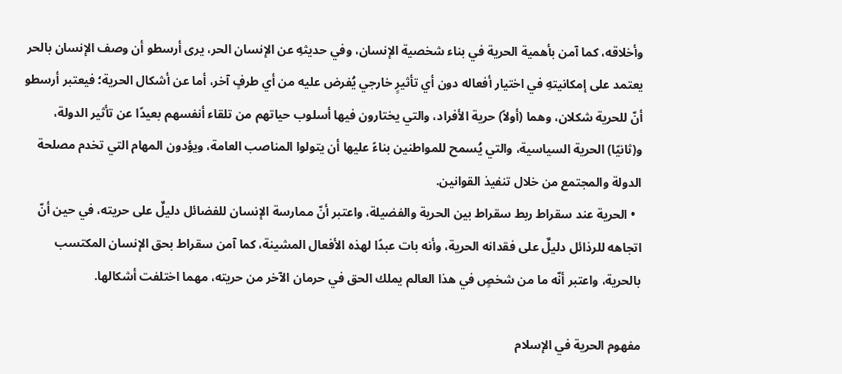وأخلاقه، كما آمن بأهمية الحرية في بناء شخصية الإنسان، وفي حديثهِ عن الإنسان الحر، يرى أرسطو أن وصف الإنسان بالحر يعتمد على إمكانيتهِ في اختيار أفعاله دون أي تأثيرٍ خارجي يُفرض عليه من أي طرفٍ آخر، أما عن أشكال الحرية؛ فيعتبر أرسطو أنّ للحرية شكلان، وهما (أولاً) حرية الأفراد، والتي يختارون فيها أسلوب حياتهم من تلقاء أنفسهم بعيدًا عن تأثير الدولة، و(ثانيًا) الحرية السياسية، والتي يُسمح للمواطنين بناءً عليها أن يتولوا المناصب العامة، ويؤدون المهام التي تخدم مصلحة الدولة والمجتمع من خلال تنفيذ القوانين.
  • الحرية عند سقراط ربط سقراط بين الحرية والفضيلة، واعتبر أنّ ممارسة الإنسان للفضائل دليلٌ على حريته، في حين أنّ اتجاهه للرذائل دليلٌ على فقدانه الحرية، وأنه بات عبدًا لهذه الأفعال المشينة، كما آمن سقراط بحق الإنسان المكتسب بالحرية، واعتبر أنّه ما من شخصٍ في هذا العالم يملك الحق في حرمان الآخر من حريته، مهما اختلفت أشكالها.

مفهوم الحرية في الإسلام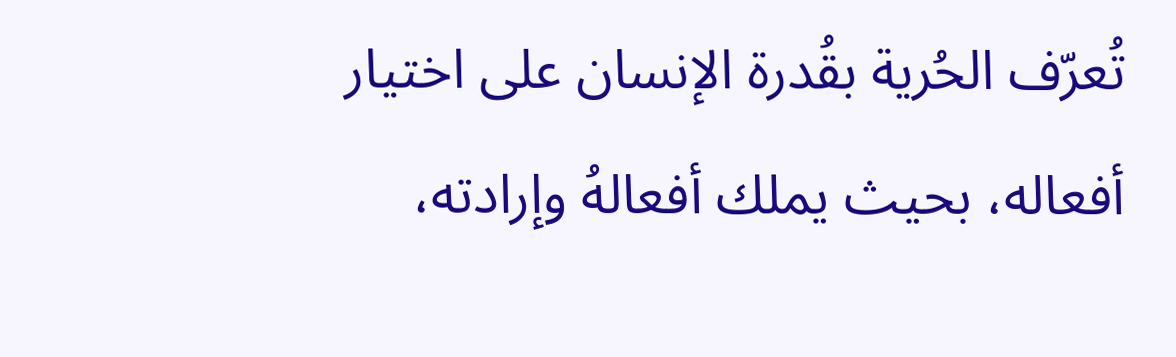تُعرّف الحُرية بقُدرة الإنسان على اختيار أفعاله، بحيث يملك أفعالهُ وإرادته،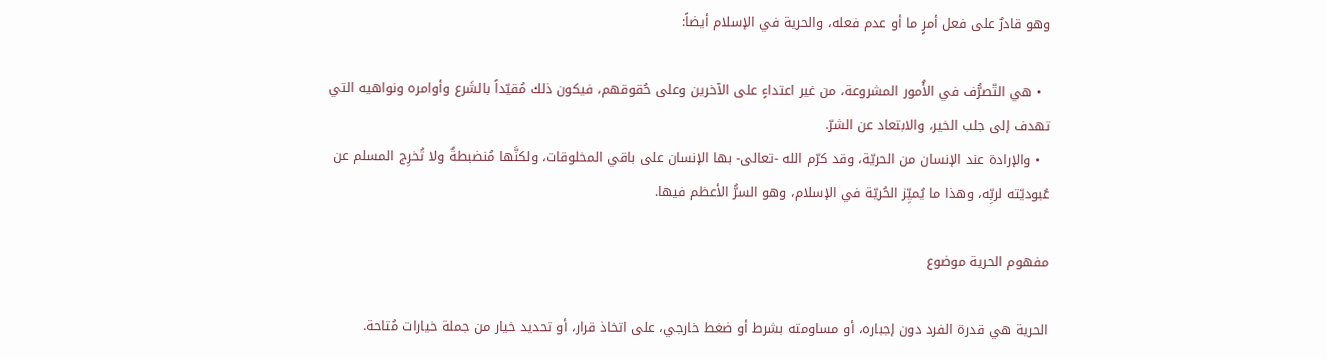وهو قادرٌ على فعل أمرٍ ما أو عدم فعله، والحرية في الإسلام أيضاً:

  • هي التّصرُّف في الأُمور المشروعة، من غير اعتداءٍ على الآخرين وعلى حُقوقهم، فيكون ذلك مُقيّداً بالشَرع وأوامره ونواهيه التي تهدف إلى جلب الخير، والابتعاد عن الشرّ.
  • والإرادة عند الإنسان من الحريّة، وقد كرّم الله -تعالى- بها الإنسان على باقي المخلوقات، ولكنَّها مُنضبطةٌ ولا تُخرِج المسلم عن عُبوديّته لربِّه، وهذا ما يُميِّز الحُريّة في الإسلام، وهو السرُّ الأعظم فيها.

مفهوم الحرية موضوع

الحرية هي قدرة الفرد دون إجباره، أو مساومته بشرط أو ضغط خارجي، على اتخاذ قرار، أو تحديد خيار من جملة خيارات مُتاحة.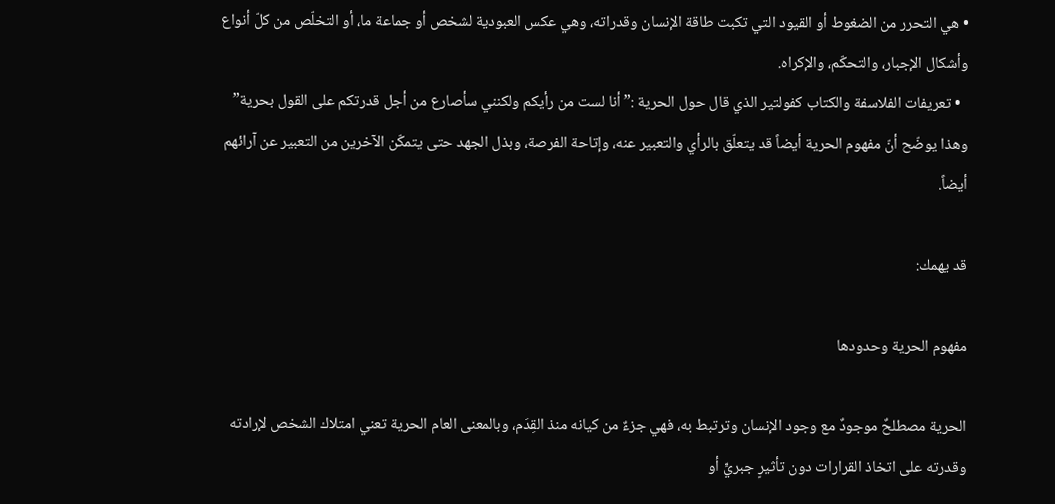• هي التحرر من الضغوط أو القيود التي تكبت طاقة الإنسان وقدراته، وهي عكس العبودية لشخص أو جماعة ما، أو التخلّص من كلّ أنواع وأشكال الإجبار، والتحكّم، والإكراه.
  • تعريفات الفلاسفة والكتاب كفولتير الذي قال حول الحرية :”أنا لست من رأيكم ولكنني سأصارع من أجل قدرتكم على القول بحرية” وهذا يوضّح أنّ مفهوم الحرية أيضاً قد يتعلّق بالرأي والتعبير عنه، وإتاحة الفرصة، وبذل الجهد حتى يتمكّن الآخرين من التعبير عن آرائهم أيضاً.

قد يهمك:

مفهوم الحرية وحدودها

الحرية مصطلحٌ موجودٌ مع وجود الإنسان وترتبط به، فهي جزءٌ من كيانه منذ القِدَم، وبالمعنى العام الحرية تعني امتلاك الشخص لإرادته وقدرته على اتخاذ القرارات دون تأثيرٍ جبريٍّ أو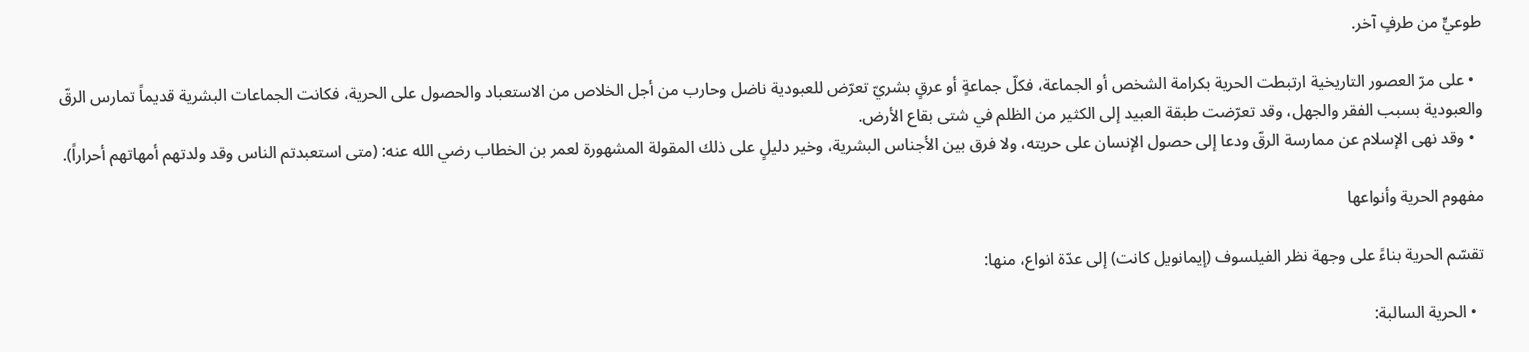طوعيٍّ من طرفٍ آخر.

  • على مرّ العصور التاريخية ارتبطت الحرية بكرامة الشخص أو الجماعة، فكلّ جماعةٍ أو عرقٍ بشريّ تعرّض للعبودية ناضل وحارب من أجل الخلاص من الاستعباد والحصول على الحرية، فكانت الجماعات البشرية قديماً تمارس الرقّ والعبودية بسبب الفقر والجهل، وقد تعرّضت طبقة العبيد إلى الكثير من الظلم في شتى بقاع الأرض.
  • وقد نهى الإسلام عن ممارسة الرقّ ودعا إلى حصول الإنسان على حريته، ولا فرق بين الأجناس البشرية، وخير دليلٍ على ذلك المقولة المشهورة لعمر بن الخطاب رضي الله عنه: (متى استعبدتم الناس وقد ولدتهم أمهاتهم أحراراً).

مفهوم الحرية وأنواعها

تقسّم الحرية بناءً على وجهة نظر الفيلسوف (إيمانويل كانت) إلى عدّة انواع، منها:

  • الحرية السالبة: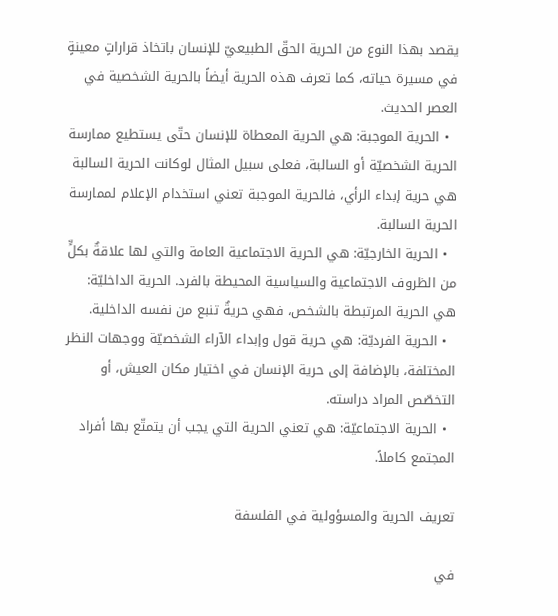يقصد بهذا النوع من الحرية الحقّ الطبيعيّ للإنسان باتخاذ قراراتٍ معينةٍ في مسيرة حياته، كما تعرف هذه الحرية أيضاً بالحرية الشخصية في العصر الحديث.
  • الحرية الموجبة: هي الحرية المعطاة للإنسان حتّى يستطيع ممارسة الحرية الشخصيّة أو السالبة، فعلى سبيل المثال لوكانت الحرية السالبة هي حرية إبداء الرأي، فالحرية الموجبة تعني استخدام الإعلام لممارسة الحرية السالبة.
  • الحرية الخارجيّة: هي الحرية الاجتماعية العامة والتي لها علاقةٌ بكلٍّ من الظروف الاجتماعية والسياسية المحيطة بالفرد. الحرية الداخليّة: هي الحرية المرتبطة بالشخص، فهي حريةٌ تنبع من نفسه الداخلية.
  • الحرية الفرديّة: هي حرية قول وإبداء الآراء الشخصيّة ووجهات النظر المختلفة، بالإضافة إلى حرية الإنسان في اختيار مكان العيش، أو التخصّص المراد دراسته.
  • الحرية الاجتماعيّة: هي تعني الحرية التي يجب أن يتمتّع بها أفراد المجتمع كاملاً.

تعريف الحرية والمسؤولية في الفلسفة

في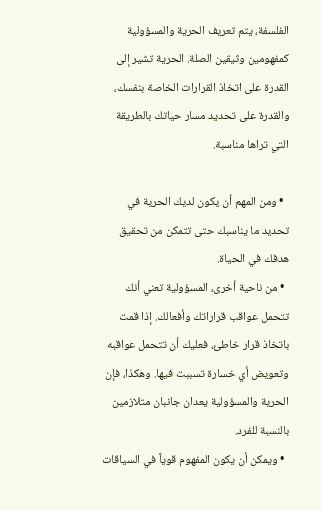الفلسفة، يتم تعريف الحرية والمسؤولية كمفهومين وثيقين الصلة. الحرية تشير إلى القدرة على اتخاذ القرارات الخاصة بنفسك، والقدرة على تحديد مسار حياتك بالطريقة التي تراها مناسبة.

  • ومن المهم أن يكون لديك الحرية في تحديد ما يناسبك حتى تتمكن من تحقيق هدفك في الحياة.
  • من ناحية أخرى، المسؤولية تعني أنك تتحمل عواقب قراراتك وأفعالك. إذا قمت باتخاذ قرار خاطئ، فعليك أن تتحمل عواقبه وتعويض أي خسارة تسببت فيها. وهكذا، فإن الحرية والمسؤولية يعدان جانبان متلازمين بالنسبة للفرد.
  • ويمكن أن يكون المفهوم قوياً في السياقات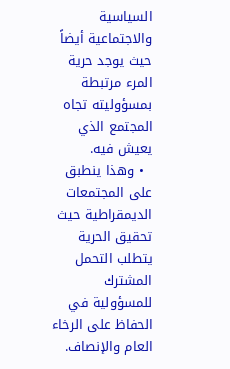السياسية والاجتماعية أيضاً حيث يوجد حرية المرء مرتبطة بمسؤوليته تجاه المجتمع الذي يعيش فيه.
  • وهذا ينطبق على المجتمعات الديمقراطية حيث تحقيق الحرية يتطلب التحمل المشترك للمسؤولية في الحفاظ على الرخاء العام والإنصاف.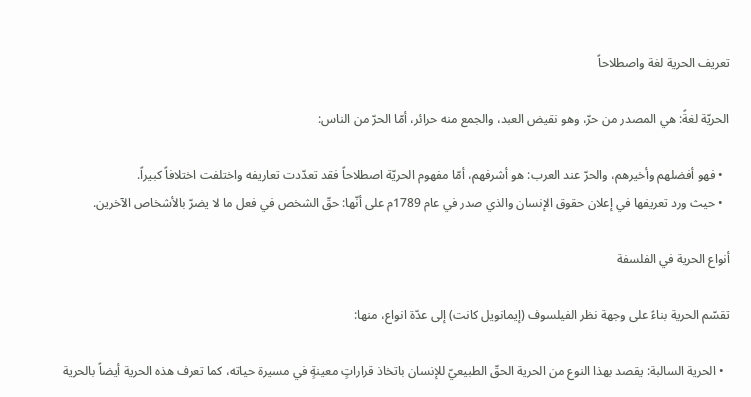تعريف الحرية لغة واصطلاحاً

الحريّة لغةً: هي المصدر من حرّ، وهو نقيض العبد، والجمع منه حرائر، أمّا الحرّ من الناس:

  • فهو أفضلهم وأخيرهم، والحرّ عند العرب: هو أشرفهم، أمّا مفهوم الحريّة اصطلاحاً فقد تعدّدت تعاريفه واختلفت اختلافاً كبيراً.
  • حيث ورد تعريفها في إعلان حقوق الإنسان والذي صدر في عام 1789م على أنّها: حقّ الشخص في فعل ما لا يضرّ بالأشخاص الآخرين.

أنواع الحرية في الفلسفة

تقسّم الحرية بناءً على وجهة نظر الفيلسوف (إيمانويل كانت) إلى عدّة انواع، منها:

  • الحرية السالبة: يقصد بهذا النوع من الحرية الحقّ الطبيعيّ للإنسان باتخاذ قراراتٍ معينةٍ في مسيرة حياته، كما تعرف هذه الحرية أيضاً بالحرية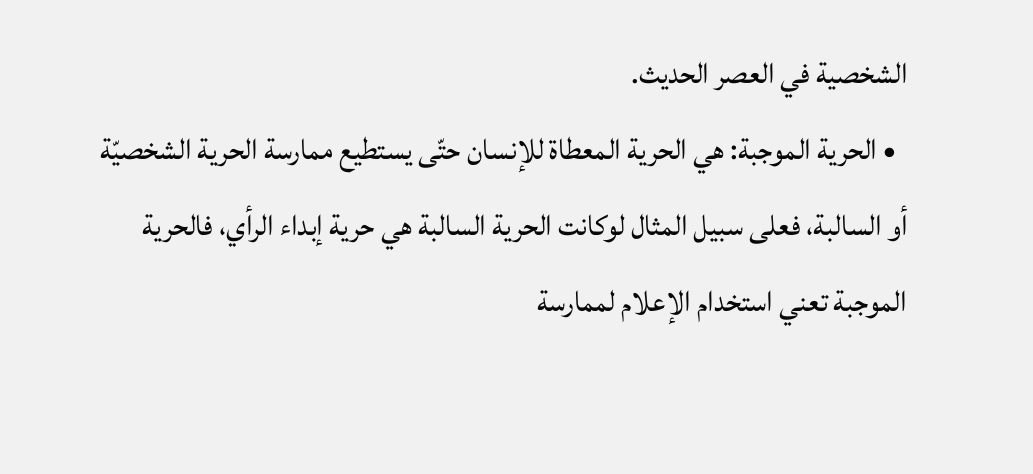الشخصية في العصر الحديث.
  • الحرية الموجبة: هي الحرية المعطاة للإنسان حتّى يستطيع ممارسة الحرية الشخصيّة أو السالبة، فعلى سبيل المثال لوكانت الحرية السالبة هي حرية إبداء الرأي، فالحرية الموجبة تعني استخدام الإعلام لممارسة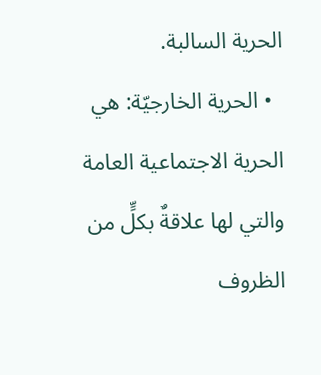الحرية السالبة.
  • الحرية الخارجيّة: هي الحرية الاجتماعية العامة والتي لها علاقةٌ بكلٍّ من الظروف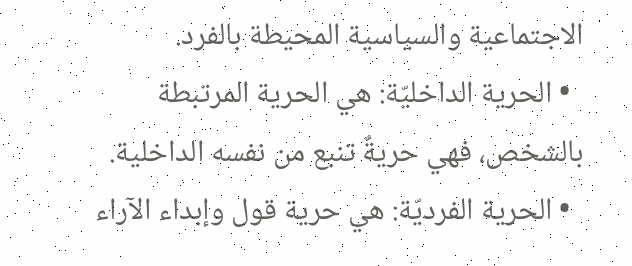الاجتماعية والسياسية المحيطة بالفرد.
  • الحرية الداخليّة: هي الحرية المرتبطة بالشخص، فهي حريةٌ تنبع من نفسه الداخلية.
  • الحرية الفرديّة: هي حرية قول وإبداء الآراء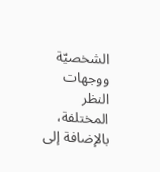الشخصيّة ووجهات النظر المختلفة، بالإضافة إلى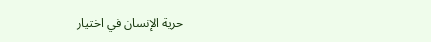حرية الإنسان في اختيار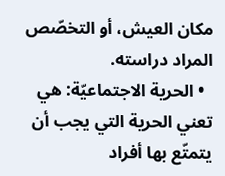مكان العيش، أو التخصّص المراد دراسته.
  • الحرية الاجتماعيّة: هي تعني الحرية التي يجب أن يتمتّع بها أفراد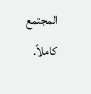المجتمع كاملاً.